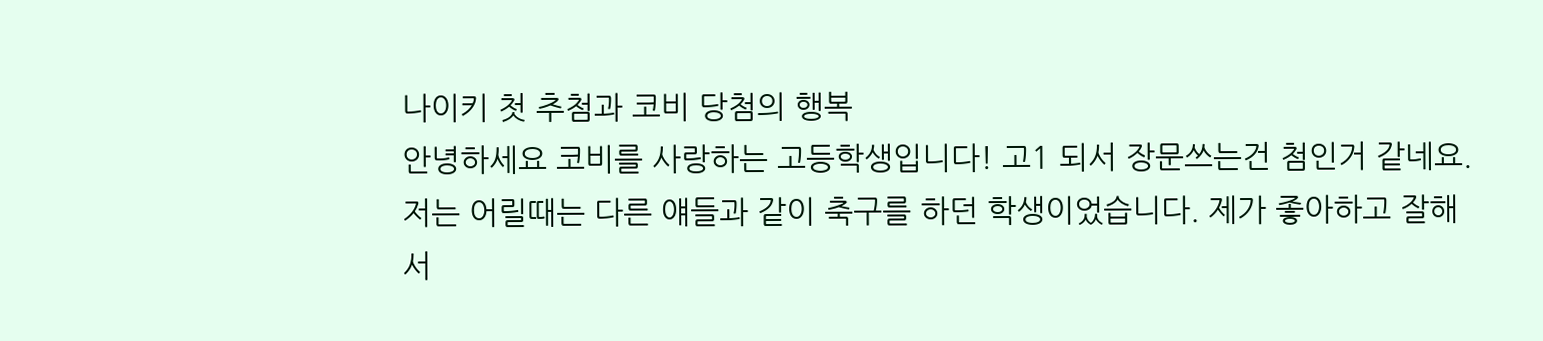나이키 첫 추첨과 코비 당첨의 행복
안녕하세요 코비를 사랑하는 고등학생입니다! 고1 되서 장문쓰는건 첨인거 같네요. 저는 어릴때는 다른 얘들과 같이 축구를 하던 학생이었습니다. 제가 좋아하고 잘해서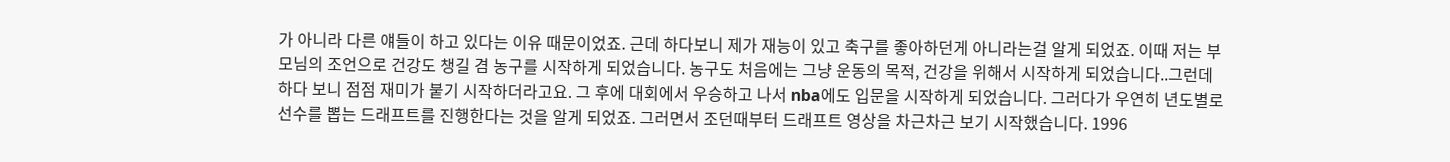가 아니라 다른 얘들이 하고 있다는 이유 때문이었죠. 근데 하다보니 제가 재능이 있고 축구를 좋아하던게 아니라는걸 알게 되었죠. 이때 저는 부모님의 조언으로 건강도 챙길 겸 농구를 시작하게 되었습니다. 농구도 처음에는 그냥 운동의 목적, 건강을 위해서 시작하게 되었습니다..그런데 하다 보니 점점 재미가 붙기 시작하더라고요. 그 후에 대회에서 우승하고 나서 nba에도 입문을 시작하게 되었습니다. 그러다가 우연히 년도별로 선수를 뽑는 드래프트를 진행한다는 것을 알게 되었죠. 그러면서 조던때부터 드래프트 영상을 차근차근 보기 시작했습니다. 1996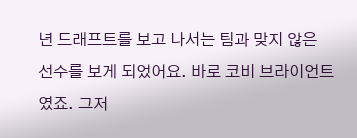년 드래프트를 보고 나서는 팀과 맞지 않은 선수를 보게 되었어요. 바로 코비 브라이언트였죠. 그저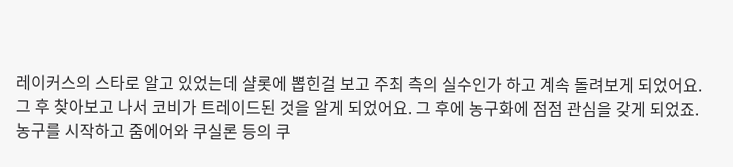레이커스의 스타로 알고 있었는데 샬롯에 뽑힌걸 보고 주최 측의 실수인가 하고 계속 돌려보게 되었어요. 그 후 찾아보고 나서 코비가 트레이드된 것을 알게 되었어요. 그 후에 농구화에 점점 관심을 갖게 되었죠. 농구를 시작하고 줌에어와 쿠실론 등의 쿠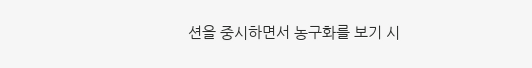션을 중시하면서 농구화를 보기 시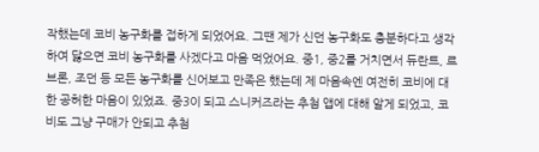작했는데 코비 농구화를 접하게 되었어요. 그땐 제가 신던 농구화도 충분하다고 생각하여 닳으면 코비 농구화를 사겠다고 마음 먹었어요. 중1, 중2를 거치면서 듀란트, 르브론, 조던 등 모든 농구화를 신어보고 만족은 했는데 제 마음속엔 여전히 코비에 대한 공허한 마음이 있었죠. 중3이 되고 스니커즈라는 추첨 앱에 대해 알게 되었고, 코비도 그냥 구매가 안되고 추첨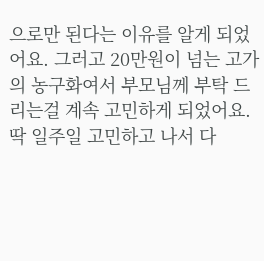으로만 된다는 이유를 알게 되었어요. 그러고 20만원이 넘는 고가의 농구화여서 부모님께 부탁 드리는걸 계속 고민하게 되었어요. 딱 일주일 고민하고 나서 다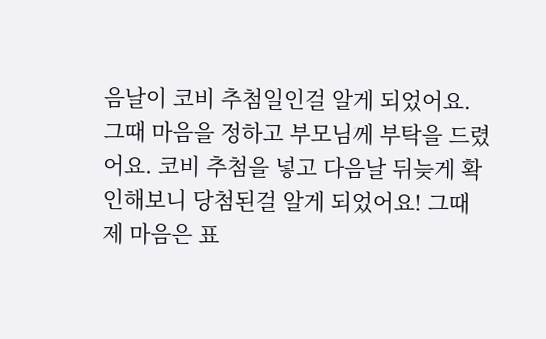음날이 코비 추첨일인걸 알게 되었어요. 그때 마음을 정하고 부모님께 부탁을 드렸어요. 코비 추첨을 넣고 다음날 뒤늦게 확인해보니 당첨된걸 알게 되었어요! 그때 제 마음은 표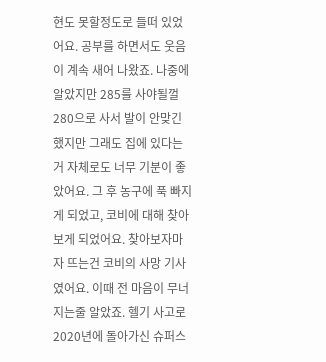현도 못할정도로 들떠 있었어요. 공부를 하면서도 웃음이 계속 새어 나왔죠. 나중에 알았지만 285를 사야될껄 280으로 사서 발이 안맞긴 했지만 그래도 집에 있다는거 자체로도 너무 기분이 좋았어요. 그 후 농구에 푹 빠지게 되었고, 코비에 대해 찾아보게 되었어요. 찾아보자마자 뜨는건 코비의 사망 기사였어요. 이때 전 마음이 무너지는줄 알았죠. 헬기 사고로 2020년에 돌아가신 슈퍼스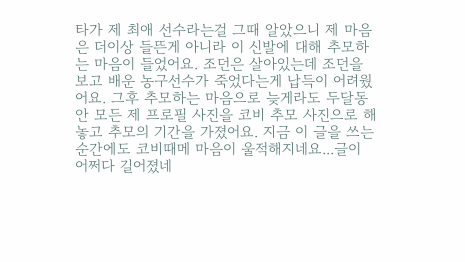타가 제 최애 선수라는걸 그때 알았으니 제 마음은 더이상 들뜬게 아니라 이 신발에 대해 추모하는 마음이 들었어요. 조던은 살아있는데 조던을 보고 배운 농구선수가 죽었다는게 납득이 어려웠어요. 그후 추모하는 마음으로 늦게라도 두달동안 모든 제 프로필 사진을 코비 추모 사진으로 해놓고 추모의 기간을 가졌어요. 지금 이 글을 쓰는 순간에도 코비때메 마음이 울적해지네요...글이 어쩌다 길어졌네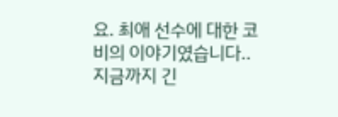요. 최애 선수에 대한 코비의 이야기였습니다..지금까지 긴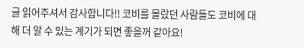글 읽어주셔서 감사합니다!! 코비를 몰랐던 사람들도 코비에 대해 더 알 수 있는 계기가 되면 좋을꺼 같아요!